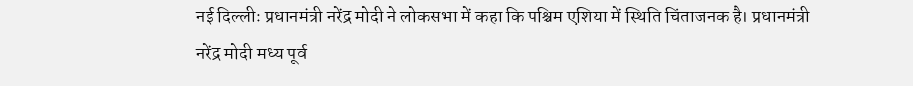नई दिल्लीः प्रधानमंत्री नरेंद्र मोदी ने लोकसभा में कहा कि पश्चिम एशिया में स्थिति चिंताजनक है। प्रधानमंत्री नरेंद्र मोदी मध्य पूर्व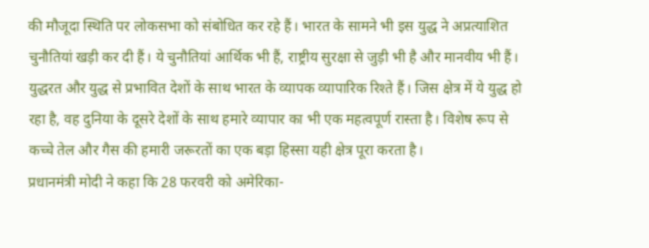की मौजूदा स्थिति पर लोकसभा को संबोधित कर रहे हैं। भारत के सामने भी इस युद्ध ने अप्रत्याशित चुनौतियां खड़ी कर दी हैं। ये चुनौतियां आर्थिक भी हैं, राष्ट्रीय सुरक्षा से जुड़ी भी है और मानवीय भी हैं। युद्धरत और युद्ध से प्रभावित देशों के साथ भारत के व्यापक व्यापारिक रिश्ते हैं। जिस क्षेत्र में ये युद्ध हो रहा है, वह दुनिया के दूसरे देशों के साथ हमारे व्यापार का भी एक महत्वपूर्ण रास्ता है। विशेष रूप से कच्चे तेल और गैस की हमारी जरूरतों का एक बड़ा हिस्सा यही क्षेत्र पूरा करता है।
प्रधानमंत्री मोदी ने कहा कि 28 फरवरी को अमेरिका-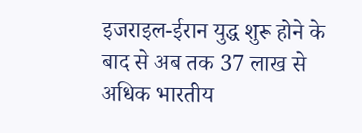इजराइल-ईरान युद्ध शुरू होने के बाद से अब तक 37 लाख से अधिक भारतीय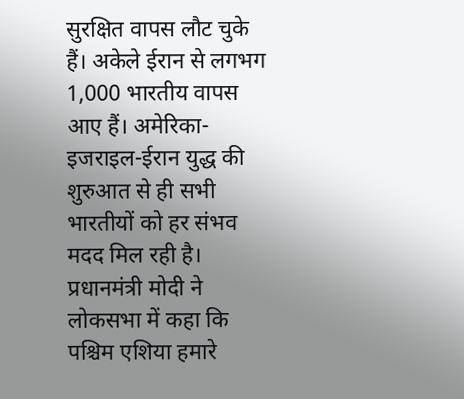सुरक्षित वापस लौट चुके हैं। अकेले ईरान से लगभग 1,000 भारतीय वापस आए हैं। अमेरिका-इजराइल-ईरान युद्ध की शुरुआत से ही सभी भारतीयों को हर संभव मदद मिल रही है।
प्रधानमंत्री मोदी ने लोकसभा में कहा कि पश्चिम एशिया हमारे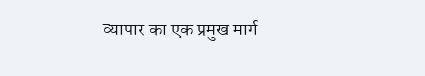व्यापार का एक प्रमुख मार्ग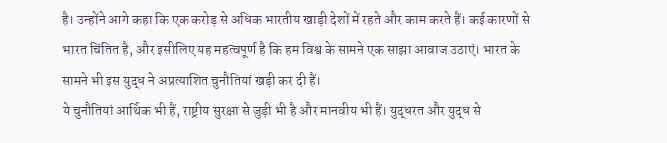है। उन्होंने आगे कहा कि एक करोड़ से अधिक भारतीय खाड़ी देशों में रहते और काम करते हैं। कई कारणों से भारत चिंतित है, और इसीलिए यह महत्वपूर्ण है कि हम विश्व के सामने एक साझा आवाज उठाएं। भारत के सामने भी इस युद्ध ने अप्रत्याशित चुनौतियां खड़ी कर दी हैं।
ये चुनौतियां आर्थिक भी हैं, राष्ट्रीय सुरक्षा से जुड़ी भी है और मानवीय भी हैं। युद्धरत और युद्ध से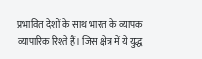प्रभावित देशों के साथ भारत के व्यापक व्यापारिक रिश्ते हैं। जिस क्षेत्र में ये युद्ध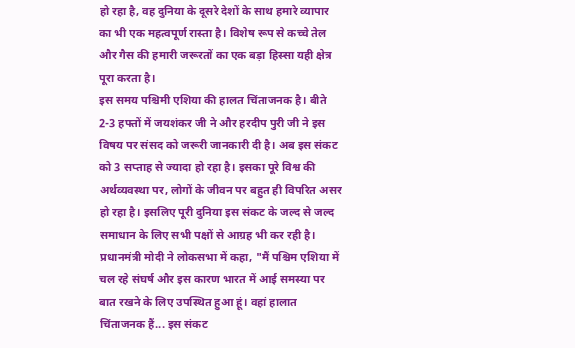हो रहा है, वह दुनिया के दूसरे देशों के साथ हमारे व्यापार का भी एक महत्वपूर्ण रास्ता है। विशेष रूप से कच्चे तेल और गैस की हमारी जरूरतों का एक बड़ा हिस्सा यही क्षेत्र पूरा करता है।
इस समय पश्चिमी एशिया की हालत चिंताजनक है। बीते 2-3 हफ्तों में जयशंकर जी ने और हरदीप पुरी जी ने इस विषय पर संसद को जरूरी जानकारी दी है। अब इस संकट को 3 सप्ताह से ज्यादा हो रहा है। इसका पूरे विश्व की अर्थव्यवस्था पर, लोगों के जीवन पर बहुत ही विपरित असर हो रहा है। इसलिए पूरी दुनिया इस संकट के जल्द से जल्द समाधान के लिए सभी पक्षों से आग्रह भी कर रही है।
प्रधानमंत्री मोदी ने लोकसभा में कहा, "मैं पश्चिम एशिया में चल रहे संघर्ष और इस कारण भारत में आई समस्या पर बात रखने के लिए उपस्थित हुआ हूं। वहां हालात चिंताजनक हैं... इस संकट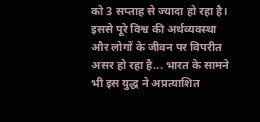को 3 सप्ताह से ज्यादा हो रहा है। इससे पूरे विश्व की अर्थव्यवस्था और लोगों के जीवन पर विपरीत असर हो रहा है... भारत के सामने भी इस युद्ध ने अप्रत्याशित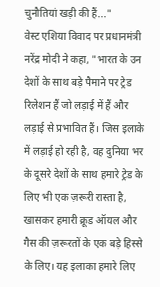चुनौतियां खड़ी की हैं..."
वेस्ट एशिया विवाद पर प्रधानमंत्री नरेंद्र मोदी ने कहा, "भारत के उन देशों के साथ बड़े पैमाने पर ट्रेड रिलेशन हैं जो लड़ाई में हैं और लड़ाई से प्रभावित हैं। जिस इलाके में लड़ाई हो रही है, वह दुनिया भर के दूसरे देशों के साथ हमारे ट्रेड के लिए भी एक ज़रूरी रास्ता है, खासकर हमारी क्रूड ऑयल और गैस की ज़रूरतों के एक बड़े हिस्से के लिए। यह इलाका हमारे लिए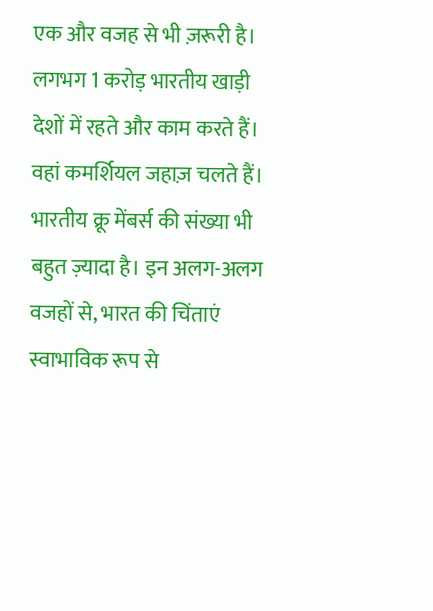एक और वजह से भी ज़रूरी है।
लगभग 1 करोड़ भारतीय खाड़ी देशों में रहते और काम करते हैं। वहां कमर्शियल जहाज़ चलते हैं। भारतीय क्रू मेंबर्स की संख्या भी बहुत ज़्यादा है। इन अलग-अलग वजहों से, भारत की चिंताएं स्वाभाविक रूप से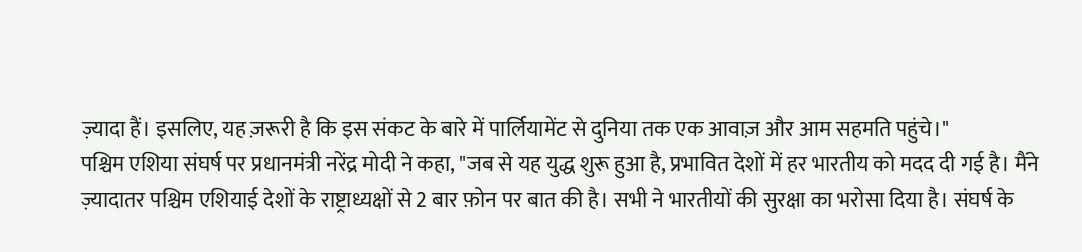ज़्यादा हैं। इसलिए, यह ज़रूरी है कि इस संकट के बारे में पार्लियामेंट से दुनिया तक एक आवाज़ और आम सहमति पहुंचे।"
पश्चिम एशिया संघर्ष पर प्रधानमंत्री नरेंद्र मोदी ने कहा, "जब से यह युद्ध शुरू हुआ है, प्रभावित देशों में हर भारतीय को मदद दी गई है। मैंने ज़्यादातर पश्चिम एशियाई देशों के राष्ट्राध्यक्षों से 2 बार फ़ोन पर बात की है। सभी ने भारतीयों की सुरक्षा का भरोसा दिया है। संघर्ष के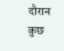दौरान कुछ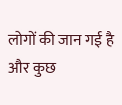लोगों की जान गई है और कुछ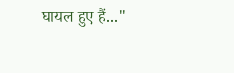घायल हुए हैं..."